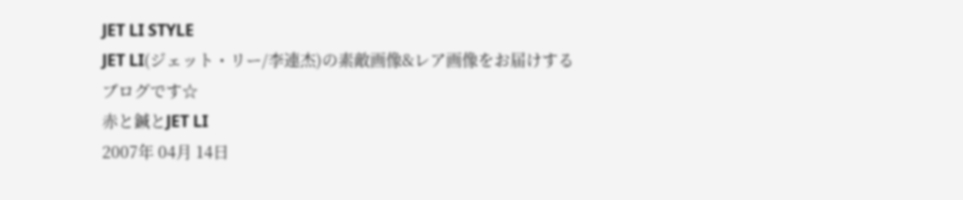JET LI STYLE
JET LI(ジェット・リー/李連杰)の素敵画像&レア画像をお届けするブログです☆
赤と鍼とJET LI
2007年 04月 14日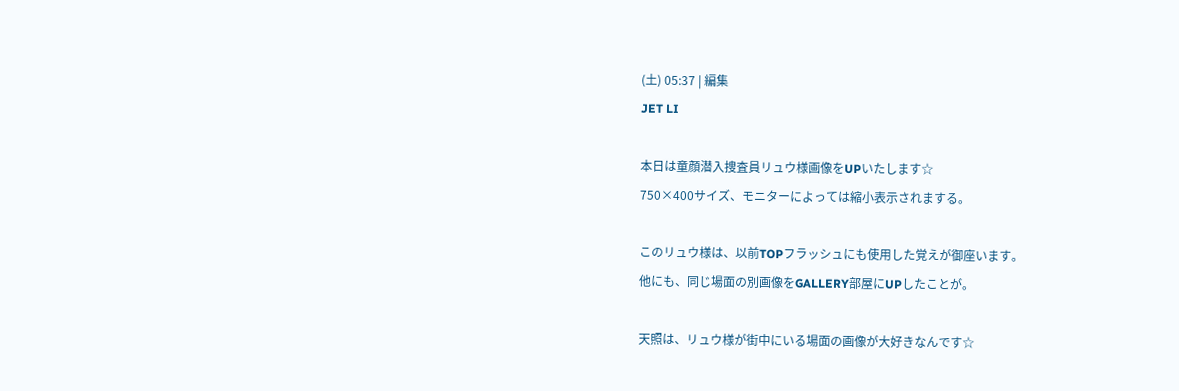(土) 05:37 | 編集
JET LI

本日は童顔潜入捜査員リュウ様画像をUPいたします☆
750×400サイズ、モニターによっては縮小表示されまする。

このリュウ様は、以前TOPフラッシュにも使用した覚えが御座います。
他にも、同じ場面の別画像をGALLERY部屋にUPしたことが。

天照は、リュウ様が街中にいる場面の画像が大好きなんです☆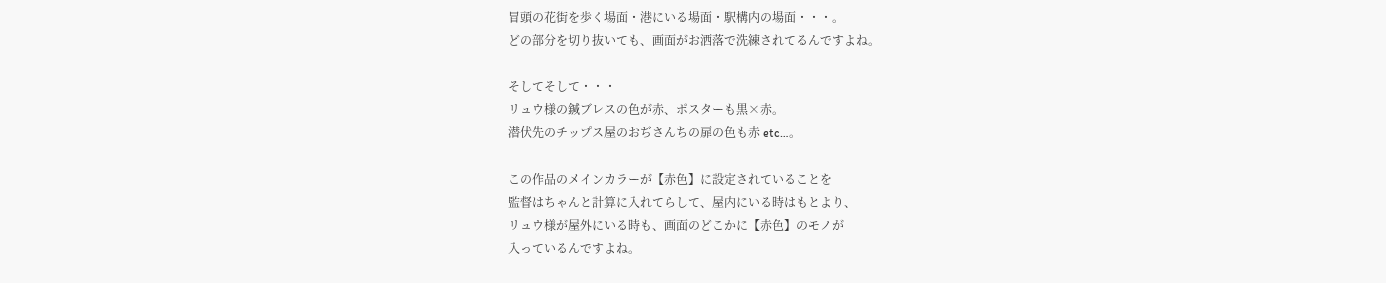冒頭の花街を歩く場面・港にいる場面・駅構内の場面・・・。
どの部分を切り抜いても、画面がお洒落で洗練されてるんですよね。

そしてそして・・・
リュウ様の鍼ブレスの色が赤、ポスターも黒×赤。
潜伏先のチップス屋のおぢさんちの扉の色も赤 etc…。

この作品のメインカラーが【赤色】に設定されていることを
監督はちゃんと計算に入れてらして、屋内にいる時はもとより、
リュウ様が屋外にいる時も、画面のどこかに【赤色】のモノが
入っているんですよね。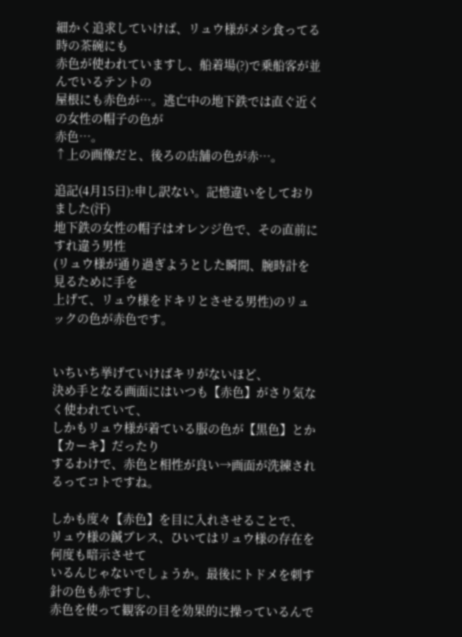細かく追求していけば、リュウ様がメシ食ってる時の茶碗にも
赤色が使われていますし、船着場(?)で乗船客が並んでいるテントの
屋根にも赤色が…。逃亡中の地下鉄では直ぐ近くの女性の帽子の色が
赤色…。
↑上の画像だと、後ろの店舗の色が赤…。

追記(4月15日):申し訳ない。記憶違いをしておりました(汗)
地下鉄の女性の帽子はオレンジ色で、その直前にすれ違う男性
(リュウ様が通り過ぎようとした瞬間、腕時計を見るために手を
上げて、リュウ様をドキリとさせる男性)のリュックの色が赤色です。


いちいち挙げていけばキリがないほど、
決め手となる画面にはいつも【赤色】がさり気なく使われていて、
しかもリュウ様が着ている服の色が【黒色】とか【カーキ】だったり
するわけで、赤色と相性が良い→画面が洗練されるってコトですね。

しかも度々【赤色】を目に入れさせることで、
リュウ様の鍼ブレス、ひいてはリュウ様の存在を何度も暗示させて
いるんじゃないでしょうか。最後にトドメを刺す針の色も赤ですし、
赤色を使って観客の目を効果的に操っているんで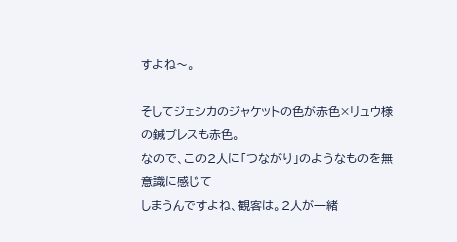すよね〜。

そしてジェシカのジャケットの色が赤色×リュウ様の鍼ブレスも赤色。
なので、この2人に「つながり」のようなものを無意識に感じて
しまうんですよね、観客は。2人が一緒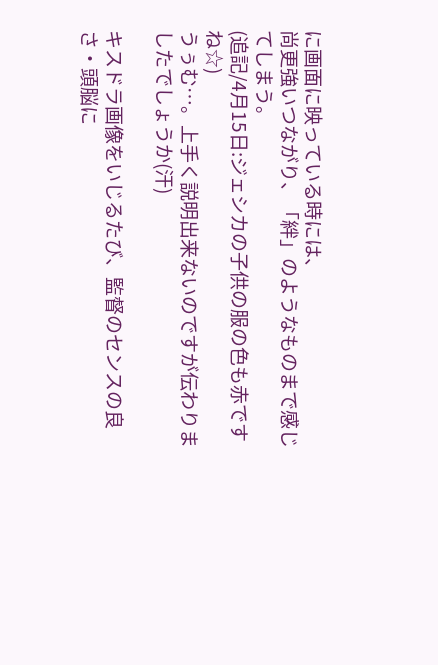に画面に映っている時には、
尚更強いつながり、「絆」のようなものまで感じてしまう。
(追記/4月15日:ジェシカの子供の服の色も赤ですね☆)
うぅむ…。上手く説明出来ないのですが伝わりましたでしょうか(汗)

キスドラ画像をいじるたび、監督のセンスの良さ・頭脳に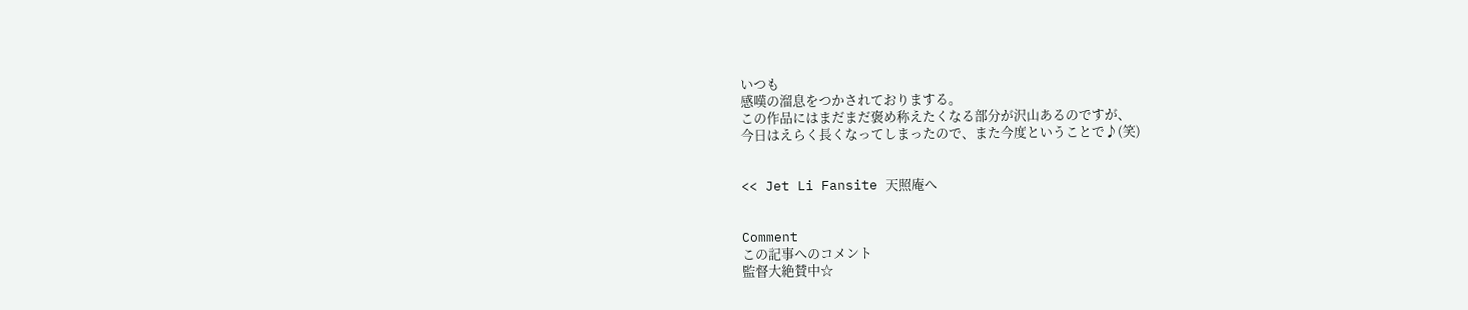いつも
感嘆の溜息をつかされておりまする。
この作品にはまだまだ褒め称えたくなる部分が沢山あるのですが、
今日はえらく長くなってしまったので、また今度ということで♪(笑)


<< Jet Li Fansite 天照庵へ


Comment
この記事へのコメント
監督大絶賛中☆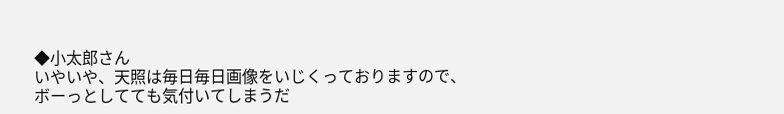◆小太郎さん
いやいや、天照は毎日毎日画像をいじくっておりますので、
ボーっとしてても気付いてしまうだ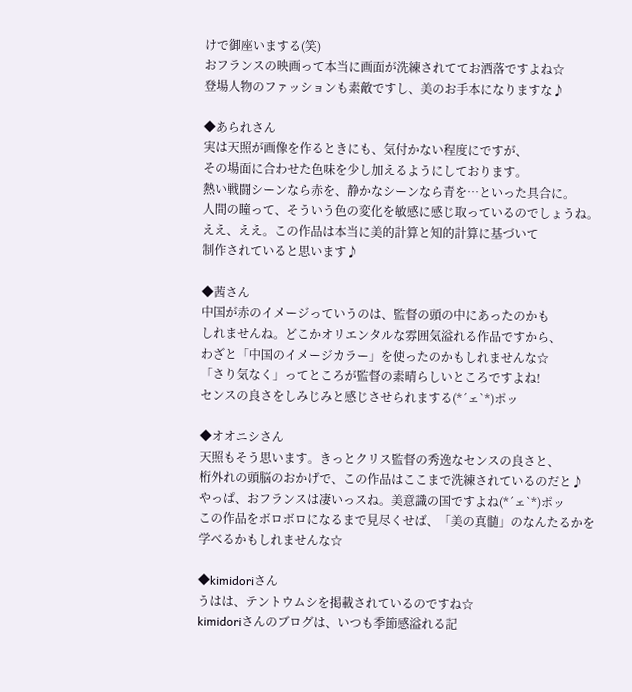けで御座いまする(笑)
おフランスの映画って本当に画面が洗練されててお洒落ですよね☆
登場人物のファッションも素敵ですし、美のお手本になりますな♪

◆あられさん
実は天照が画像を作るときにも、気付かない程度にですが、
その場面に合わせた色味を少し加えるようにしております。
熱い戦闘シーンなら赤を、静かなシーンなら青を…といった具合に。
人間の瞳って、そういう色の変化を敏感に感じ取っているのでしょうね。
ええ、ええ。この作品は本当に美的計算と知的計算に基づいて
制作されていると思います♪

◆茜さん
中国が赤のイメージっていうのは、監督の頭の中にあったのかも
しれませんね。どこかオリエンタルな雰囲気溢れる作品ですから、
わざと「中国のイメージカラー」を使ったのかもしれませんな☆
「さり気なく」ってところが監督の素晴らしいところですよね!
センスの良さをしみじみと感じさせられまする(*´ェ`*)ポッ

◆オオニシさん
天照もそう思います。きっとクリス監督の秀逸なセンスの良さと、
桁外れの頭脳のおかげで、この作品はここまで洗練されているのだと♪
やっぱ、おフランスは凄いっスね。美意識の国ですよね(*´ェ`*)ポッ
この作品をボロボロになるまで見尽くせば、「美の真髄」のなんたるかを
学べるかもしれませんな☆

◆kimidoriさん
うはは、テントウムシを掲載されているのですね☆
kimidoriさんのブログは、いつも季節感溢れる記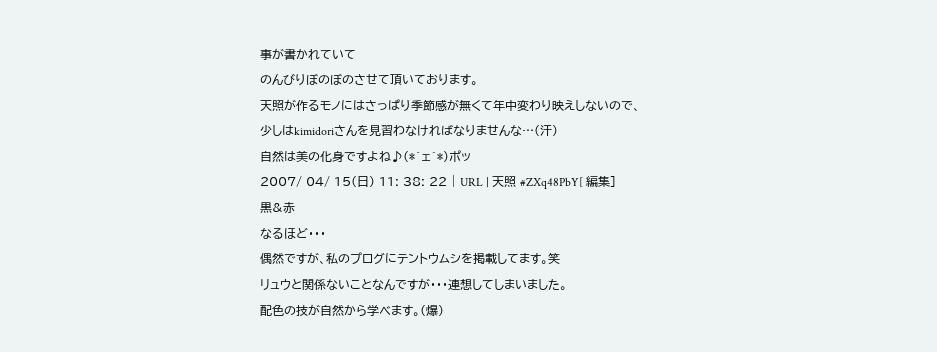事が書かれていて
のんびりぼのぼのさせて頂いております。
天照が作るモノにはさっぱり季節感が無くて年中変わり映えしないので、
少しはkimidoriさんを見習わなければなりませんな…(汗)
自然は美の化身ですよね♪(*´ェ`*)ポッ
2007/ 04/ 15(日) 11: 38: 22 | URL | 天照 #ZXq48PbY[ 編集]
黒&赤
なるほど・・・
偶然ですが、私のプログにテントウムシを掲載してます。笑
リュウと関係ないことなんですが・・・連想してしまいました。
配色の技が自然から学べます。(爆)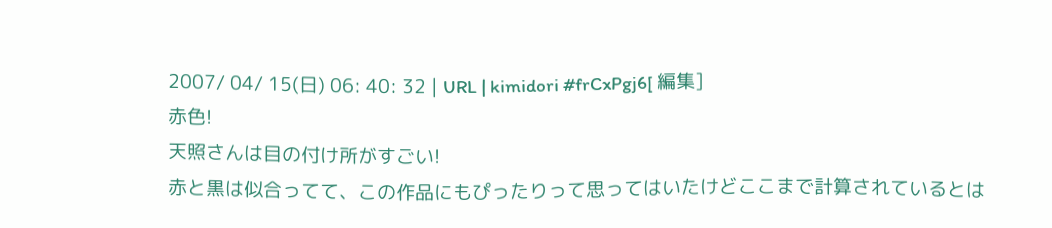2007/ 04/ 15(日) 06: 40: 32 | URL | kimidori #frCxPgj6[ 編集]
赤色!
天照さんは目の付け所がすごい!
赤と黒は似合ってて、この作品にもぴったりって思ってはいたけどここまで計算されているとは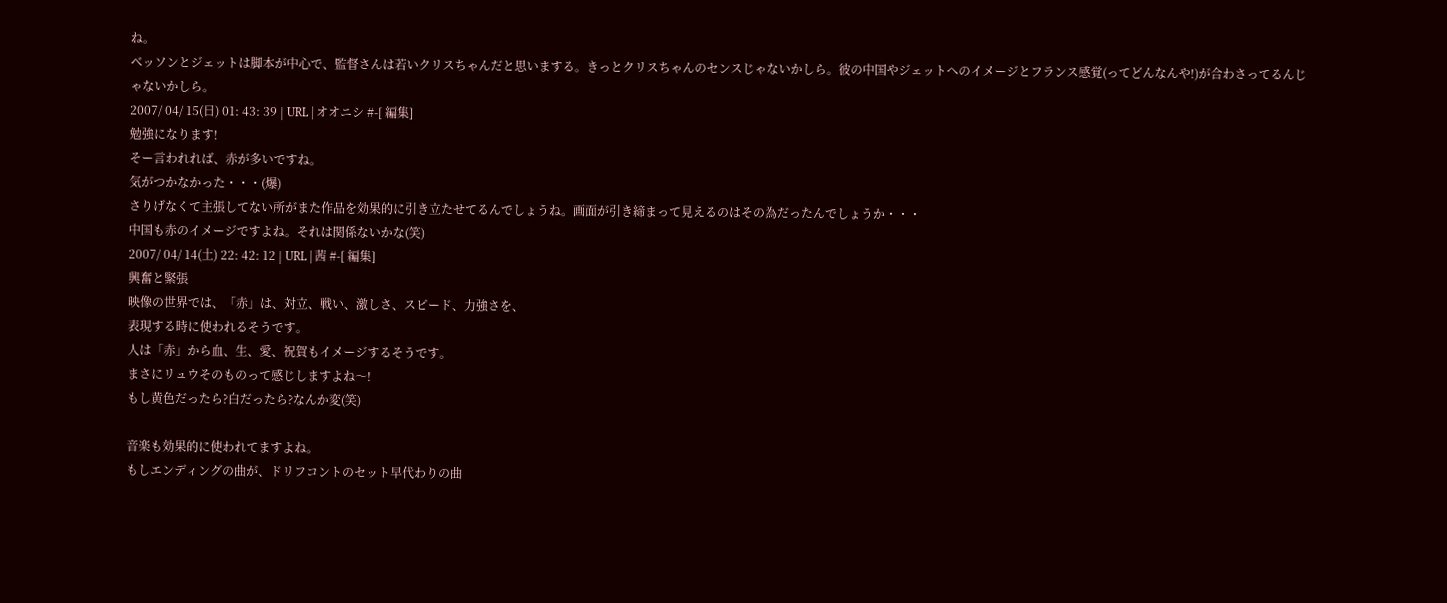ね。
ベッソンとジェットは脚本が中心で、監督さんは若いクリスちゃんだと思いまする。きっとクリスちゃんのセンスじゃないかしら。彼の中国やジェットへのイメージとフランス感覚(ってどんなんや!)が合わさってるんじゃないかしら。
2007/ 04/ 15(日) 01: 43: 39 | URL | オオニシ #-[ 編集]
勉強になります!
そー言われれば、赤が多いですね。
気がつかなかった・・・(爆)
さりげなくて主張してない所がまた作品を効果的に引き立たせてるんでしょうね。画面が引き締まって見えるのはその為だったんでしょうか・・・
中国も赤のイメージですよね。それは関係ないかな(笑)
2007/ 04/ 14(土) 22: 42: 12 | URL | 茜 #-[ 編集]
興奮と緊張
映像の世界では、「赤」は、対立、戦い、激しさ、スピード、力強さを、
表現する時に使われるそうです。
人は「赤」から血、生、愛、祝賀もイメージするそうです。
まさにリュウそのものって感じしますよね〜!
もし黄色だったら?白だったら?なんか変(笑)

音楽も効果的に使われてますよね。
もしエンディングの曲が、ドリフコントのセット早代わりの曲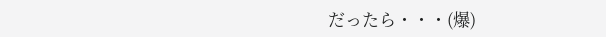だったら・・・(爆)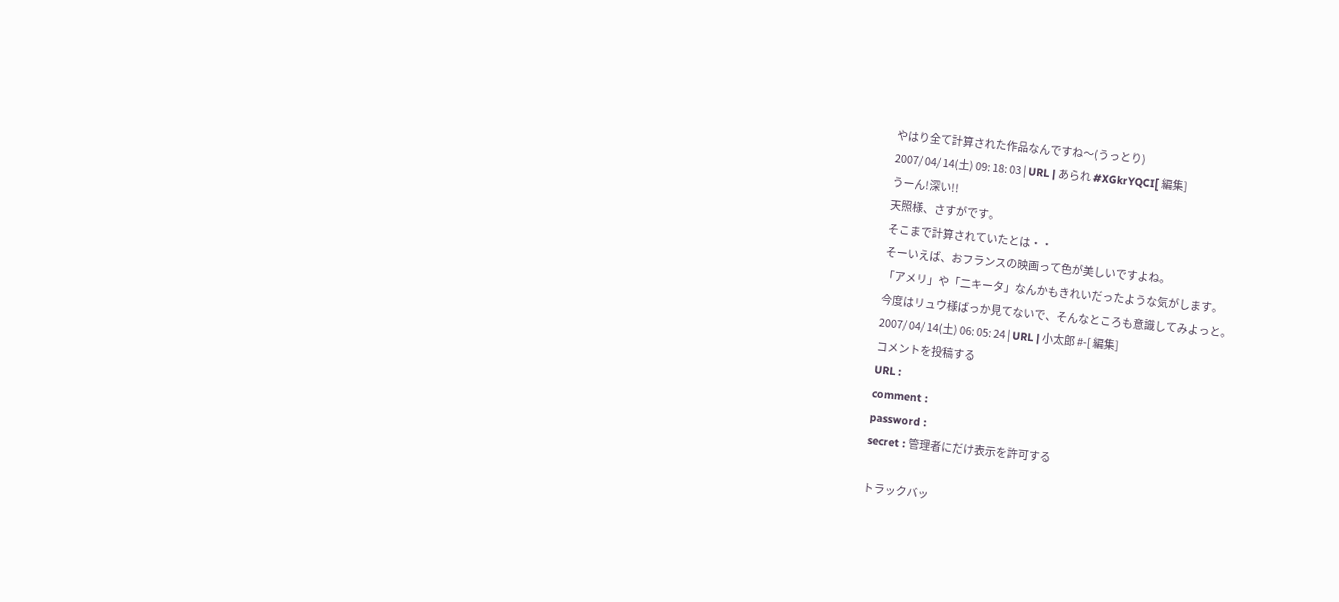やはり全て計算された作品なんですね〜(うっとり)
2007/ 04/ 14(土) 09: 18: 03 | URL | あられ #XGkrYQCI[ 編集]
うーん!深い!!
天照様、さすがです。
そこまで計算されていたとは・・
そーいえば、おフランスの映画って色が美しいですよね。
「アメリ」や「二キータ」なんかもきれいだったような気がします。
今度はリュウ様ばっか見てないで、そんなところも意識してみよっと。
2007/ 04/ 14(土) 06: 05: 24 | URL | 小太郎 #-[ 編集]
コメントを投稿する
URL :
comment :
password :
secret : 管理者にだけ表示を許可する

トラックバッ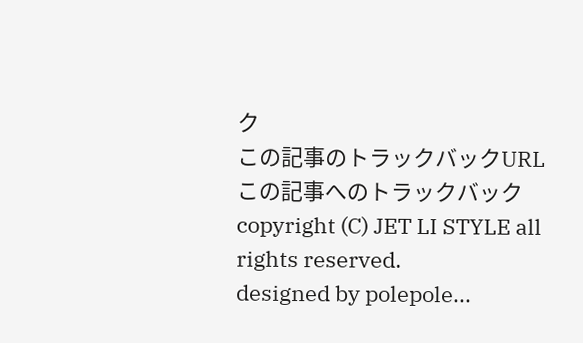ク
この記事のトラックバックURL
この記事へのトラックバック
copyright (C) JET LI STYLE all rights reserved.
designed by polepole...